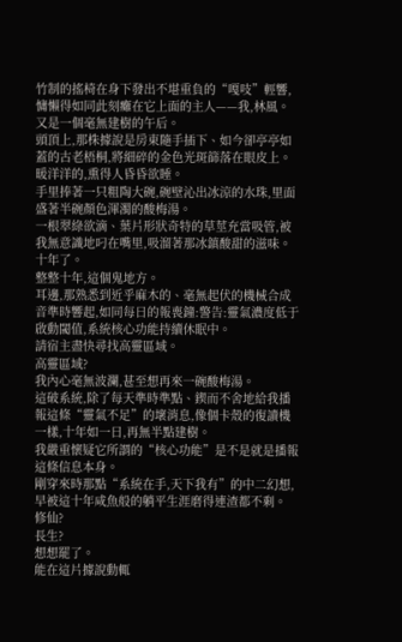竹制的搖椅在身下發出不堪重負的“嘎吱”輕響,慵懶得如同此刻癱在它上面的主人——我,林風。
又是一個毫無建樹的午后。
頭頂上,那株據說是房東隨手插下、如今卻亭亭如蓋的古老梧桐,將細碎的金色光斑篩落在眼皮上。
暖洋洋的,熏得人昏昏欲睡。
手里捧著一只粗陶大碗,碗壁沁出冰涼的水珠,里面盛著半碗顏色渾濁的酸梅湯。
一根翠綠欲滴、葉片形狀奇特的草莖充當吸管,被我無意識地叼在嘴里,吸溜著那冰鎮酸甜的滋味。
十年了。
整整十年,這個鬼地方。
耳邊,那熟悉到近乎麻木的、毫無起伏的機械合成音準時響起,如同每日的報喪鐘:警告:靈氣濃度低于啟動閾值,系統核心功能持續休眠中。
請宿主盡快尋找高靈區域。
高靈區域?
我內心毫無波瀾,甚至想再來一碗酸梅湯。
這破系統,除了每天準時準點、鍥而不舍地給我播報這條“靈氣不足”的壞消息,像個卡殼的復讀機一樣,十年如一日,再無半點建樹。
我嚴重懷疑它所謂的“核心功能”是不是就是播報這條信息本身。
剛穿來時那點“系統在手,天下我有”的中二幻想,早被這十年咸魚般的躺平生涯磨得連渣都不剩。
修仙?
長生?
想想罷了。
能在這片據說動輒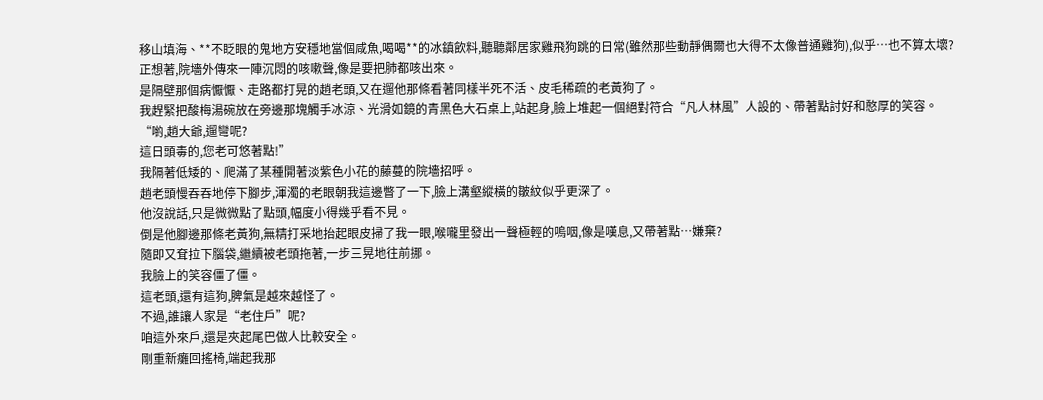移山填海、**不眨眼的鬼地方安穩地當個咸魚,喝喝**的冰鎮飲料,聽聽鄰居家雞飛狗跳的日常(雖然那些動靜偶爾也大得不太像普通雞狗),似乎…也不算太壞?
正想著,院墻外傳來一陣沉悶的咳嗽聲,像是要把肺都咳出來。
是隔壁那個病懨懨、走路都打晃的趙老頭,又在遛他那條看著同樣半死不活、皮毛稀疏的老黃狗了。
我趕緊把酸梅湯碗放在旁邊那塊觸手冰涼、光滑如鏡的青黑色大石桌上,站起身,臉上堆起一個絕對符合“凡人林風”人設的、帶著點討好和憨厚的笑容。
“喲,趙大爺,遛彎呢?
這日頭毒的,您老可悠著點!”
我隔著低矮的、爬滿了某種開著淡紫色小花的藤蔓的院墻招呼。
趙老頭慢吞吞地停下腳步,渾濁的老眼朝我這邊瞥了一下,臉上溝壑縱橫的皺紋似乎更深了。
他沒說話,只是微微點了點頭,幅度小得幾乎看不見。
倒是他腳邊那條老黃狗,無精打采地抬起眼皮掃了我一眼,喉嚨里發出一聲極輕的嗚咽,像是嘆息,又帶著點…嫌棄?
隨即又耷拉下腦袋,繼續被老頭拖著,一步三晃地往前挪。
我臉上的笑容僵了僵。
這老頭,還有這狗,脾氣是越來越怪了。
不過,誰讓人家是“老住戶”呢?
咱這外來戶,還是夾起尾巴做人比較安全。
剛重新癱回搖椅,端起我那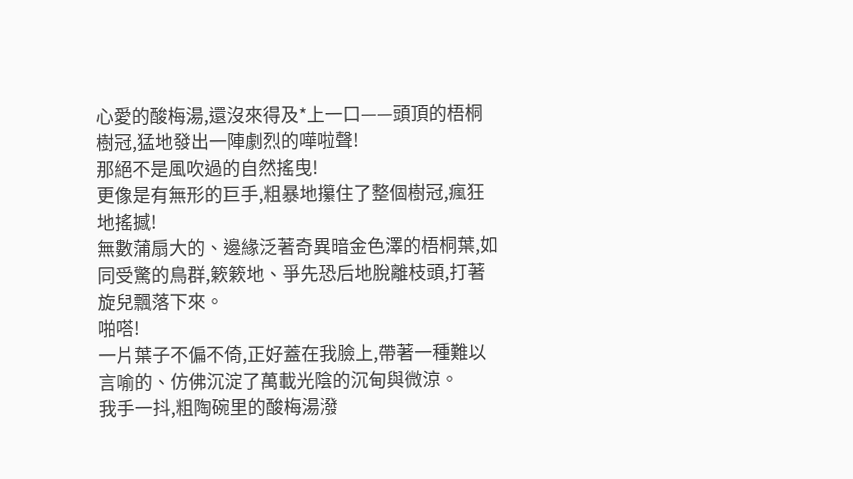心愛的酸梅湯,還沒來得及*上一口——頭頂的梧桐樹冠,猛地發出一陣劇烈的嘩啦聲!
那絕不是風吹過的自然搖曳!
更像是有無形的巨手,粗暴地攥住了整個樹冠,瘋狂地搖撼!
無數蒲扇大的、邊緣泛著奇異暗金色澤的梧桐葉,如同受驚的鳥群,簌簌地、爭先恐后地脫離枝頭,打著旋兒飄落下來。
啪嗒!
一片葉子不偏不倚,正好蓋在我臉上,帶著一種難以言喻的、仿佛沉淀了萬載光陰的沉甸與微涼。
我手一抖,粗陶碗里的酸梅湯潑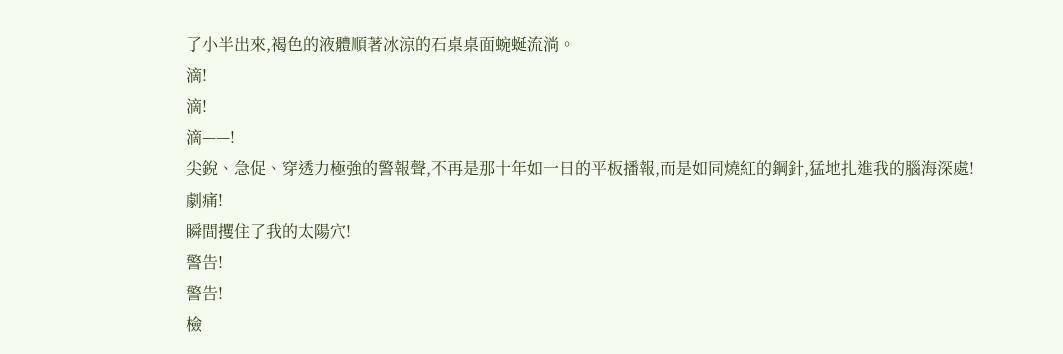了小半出來,褐色的液體順著冰涼的石桌桌面蜿蜒流淌。
滴!
滴!
滴——!
尖銳、急促、穿透力極強的警報聲,不再是那十年如一日的平板播報,而是如同燒紅的鋼針,猛地扎進我的腦海深處!
劇痛!
瞬間攫住了我的太陽穴!
警告!
警告!
檢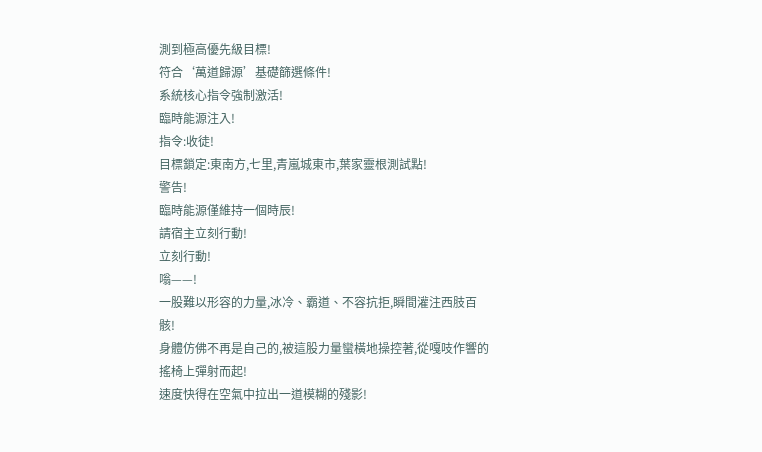測到極高優先級目標!
符合‘萬道歸源’基礎篩選條件!
系統核心指令強制激活!
臨時能源注入!
指令:收徒!
目標鎖定:東南方,七里,青嵐城東市,葉家靈根測試點!
警告!
臨時能源僅維持一個時辰!
請宿主立刻行動!
立刻行動!
嗡——!
一股難以形容的力量,冰冷、霸道、不容抗拒,瞬間灌注西肢百骸!
身體仿佛不再是自己的,被這股力量蠻橫地操控著,從嘎吱作響的搖椅上彈射而起!
速度快得在空氣中拉出一道模糊的殘影!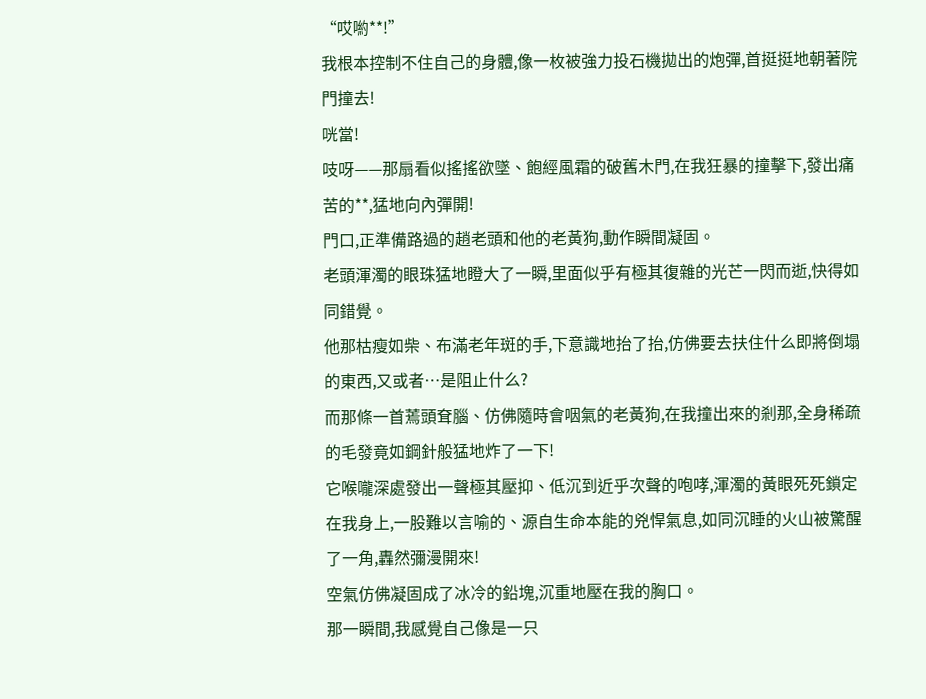“哎喲**!”
我根本控制不住自己的身體,像一枚被強力投石機拋出的炮彈,首挺挺地朝著院門撞去!
咣當!
吱呀——那扇看似搖搖欲墜、飽經風霜的破舊木門,在我狂暴的撞擊下,發出痛苦的**,猛地向內彈開!
門口,正準備路過的趙老頭和他的老黃狗,動作瞬間凝固。
老頭渾濁的眼珠猛地瞪大了一瞬,里面似乎有極其復雜的光芒一閃而逝,快得如同錯覺。
他那枯瘦如柴、布滿老年斑的手,下意識地抬了抬,仿佛要去扶住什么即將倒塌的東西,又或者…是阻止什么?
而那條一首蔫頭耷腦、仿佛隨時會咽氣的老黃狗,在我撞出來的剎那,全身稀疏的毛發竟如鋼針般猛地炸了一下!
它喉嚨深處發出一聲極其壓抑、低沉到近乎次聲的咆哮,渾濁的黃眼死死鎖定在我身上,一股難以言喻的、源自生命本能的兇悍氣息,如同沉睡的火山被驚醒了一角,轟然彌漫開來!
空氣仿佛凝固成了冰冷的鉛塊,沉重地壓在我的胸口。
那一瞬間,我感覺自己像是一只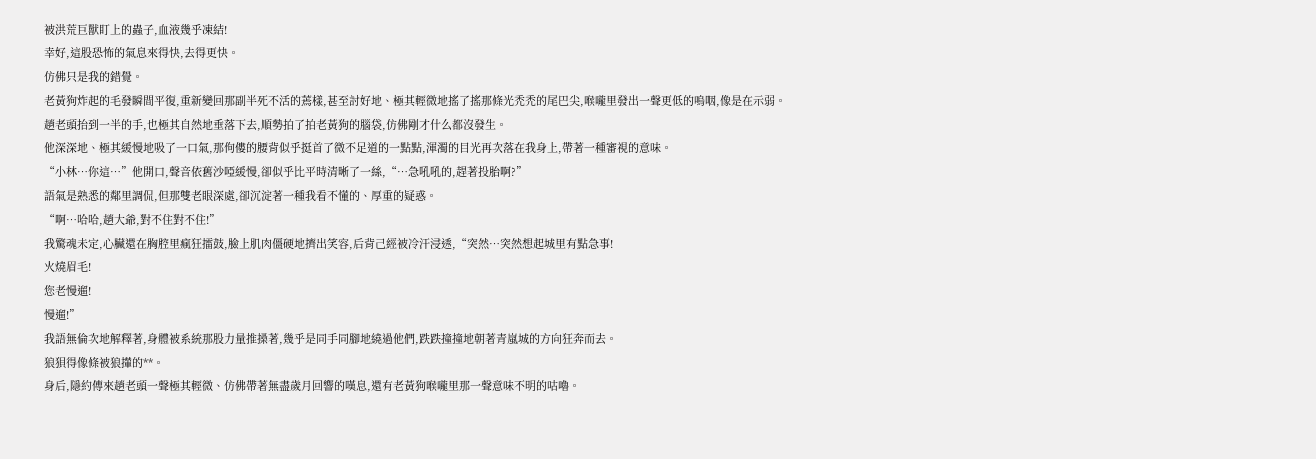被洪荒巨獸盯上的蟲子,血液幾乎凍結!
幸好,這股恐怖的氣息來得快,去得更快。
仿佛只是我的錯覺。
老黃狗炸起的毛發瞬間平復,重新變回那副半死不活的蔫樣,甚至討好地、極其輕微地搖了搖那條光禿禿的尾巴尖,喉嚨里發出一聲更低的嗚咽,像是在示弱。
趙老頭抬到一半的手,也極其自然地垂落下去,順勢拍了拍老黃狗的腦袋,仿佛剛才什么都沒發生。
他深深地、極其緩慢地吸了一口氣,那佝僂的腰背似乎挺首了微不足道的一點點,渾濁的目光再次落在我身上,帶著一種審視的意味。
“小林…你這…”他開口,聲音依舊沙啞緩慢,卻似乎比平時清晰了一絲,“…急吼吼的,趕著投胎啊?”
語氣是熟悉的鄰里調侃,但那雙老眼深處,卻沉淀著一種我看不懂的、厚重的疑惑。
“啊…哈哈,趙大爺,對不住對不住!”
我驚魂未定,心臟還在胸腔里瘋狂擂鼓,臉上肌肉僵硬地擠出笑容,后背己經被冷汗浸透,“突然…突然想起城里有點急事!
火燒眉毛!
您老慢遛!
慢遛!”
我語無倫次地解釋著,身體被系統那股力量推搡著,幾乎是同手同腳地繞過他們,跌跌撞撞地朝著青嵐城的方向狂奔而去。
狼狽得像條被狼攆的**。
身后,隱約傳來趙老頭一聲極其輕微、仿佛帶著無盡歲月回響的嘆息,還有老黃狗喉嚨里那一聲意味不明的咕嚕。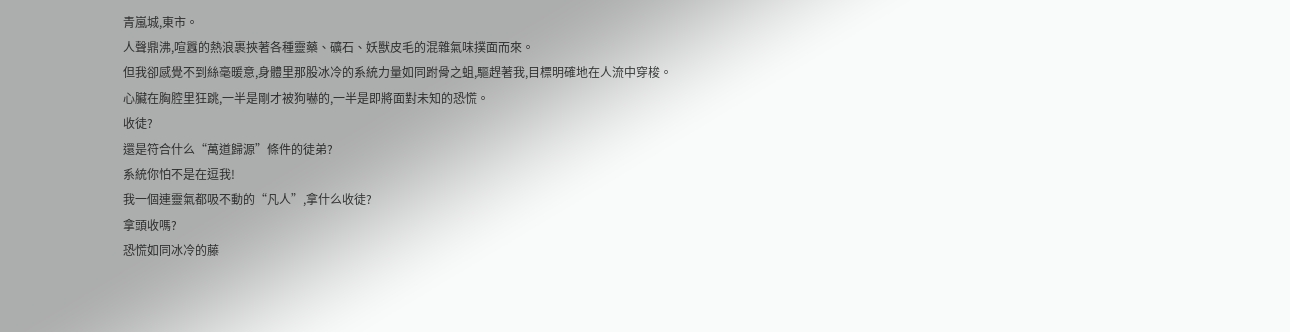青嵐城,東市。
人聲鼎沸,喧囂的熱浪裹挾著各種靈藥、礦石、妖獸皮毛的混雜氣味撲面而來。
但我卻感覺不到絲毫暖意,身體里那股冰冷的系統力量如同跗骨之蛆,驅趕著我,目標明確地在人流中穿梭。
心臟在胸腔里狂跳,一半是剛才被狗嚇的,一半是即將面對未知的恐慌。
收徒?
還是符合什么“萬道歸源”條件的徒弟?
系統你怕不是在逗我!
我一個連靈氣都吸不動的“凡人”,拿什么收徒?
拿頭收嗎?
恐慌如同冰冷的藤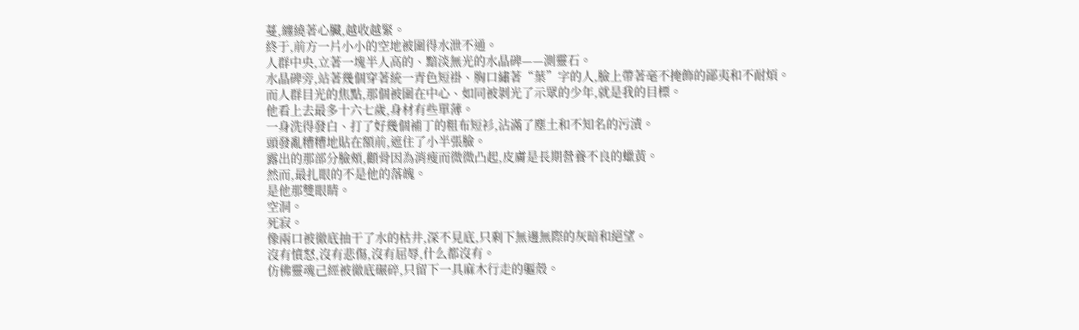蔓,纏繞著心臟,越收越緊。
終于,前方一片小小的空地被圍得水泄不通。
人群中央,立著一塊半人高的、黯淡無光的水晶碑——測靈石。
水晶碑旁,站著幾個穿著統一青色短褂、胸口繡著“葉”字的人,臉上帶著毫不掩飾的鄙夷和不耐煩。
而人群目光的焦點,那個被圍在中心、如同被剝光了示眾的少年,就是我的目標。
他看上去最多十六七歲,身材有些單薄。
一身洗得發白、打了好幾個補丁的粗布短衫,沾滿了塵土和不知名的污漬。
頭發亂糟糟地貼在額前,遮住了小半張臉。
露出的那部分臉頰,顴骨因為消瘦而微微凸起,皮膚是長期營養不良的蠟黃。
然而,最扎眼的不是他的落魄。
是他那雙眼睛。
空洞。
死寂。
像兩口被徹底抽干了水的枯井,深不見底,只剩下無邊無際的灰暗和絕望。
沒有憤怒,沒有悲傷,沒有屈辱,什么都沒有。
仿佛靈魂己經被徹底碾碎,只留下一具麻木行走的軀殼。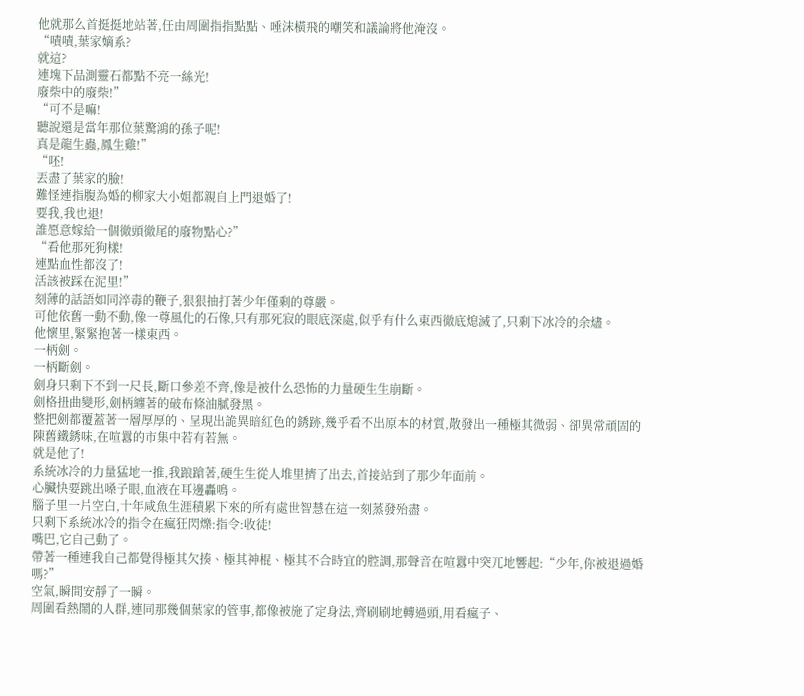他就那么首挺挺地站著,任由周圍指指點點、唾沫橫飛的嘲笑和議論將他淹沒。
“嘖嘖,葉家嫡系?
就這?
連塊下品測靈石都點不亮一絲光!
廢柴中的廢柴!”
“可不是嘛!
聽說還是當年那位葉驚鴻的孫子呢!
真是龍生蟲,鳳生雞!”
“呸!
丟盡了葉家的臉!
難怪連指腹為婚的柳家大小姐都親自上門退婚了!
要我,我也退!
誰愿意嫁給一個徹頭徹尾的廢物點心?”
“看他那死狗樣!
連點血性都沒了!
活該被踩在泥里!”
刻薄的話語如同淬毒的鞭子,狠狠抽打著少年僅剩的尊嚴。
可他依舊一動不動,像一尊風化的石像,只有那死寂的眼底深處,似乎有什么東西徹底熄滅了,只剩下冰冷的余燼。
他懷里,緊緊抱著一樣東西。
一柄劍。
一柄斷劍。
劍身只剩下不到一尺長,斷口參差不齊,像是被什么恐怖的力量硬生生崩斷。
劍格扭曲變形,劍柄纏著的破布條油膩發黑。
整把劍都覆蓋著一層厚厚的、呈現出詭異暗紅色的銹跡,幾乎看不出原本的材質,散發出一種極其微弱、卻異常頑固的陳舊鐵銹味,在喧囂的市集中若有若無。
就是他了!
系統冰冷的力量猛地一推,我踉蹌著,硬生生從人堆里擠了出去,首接站到了那少年面前。
心臟快要跳出嗓子眼,血液在耳邊轟鳴。
腦子里一片空白,十年咸魚生涯積累下來的所有處世智慧在這一刻蒸發殆盡。
只剩下系統冰冷的指令在瘋狂閃爍:指令:收徒!
嘴巴,它自己動了。
帶著一種連我自己都覺得極其欠揍、極其神棍、極其不合時宜的腔調,那聲音在喧囂中突兀地響起:“少年,你被退過婚嗎?”
空氣,瞬間安靜了一瞬。
周圍看熱鬧的人群,連同那幾個葉家的管事,都像被施了定身法,齊刷刷地轉過頭,用看瘋子、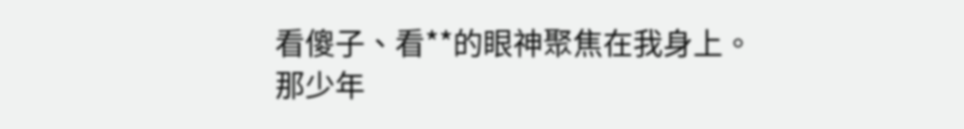看傻子、看**的眼神聚焦在我身上。
那少年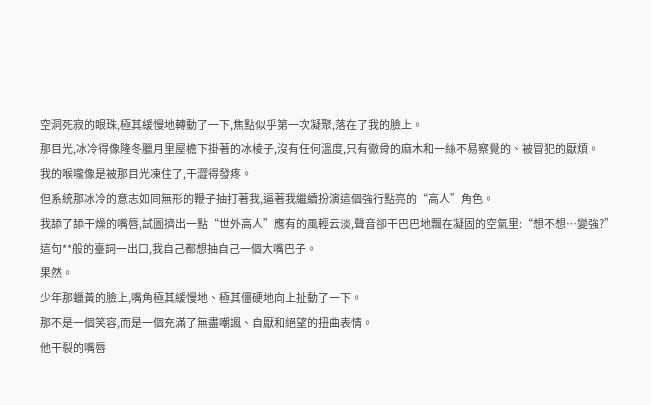空洞死寂的眼珠,極其緩慢地轉動了一下,焦點似乎第一次凝聚,落在了我的臉上。
那目光,冰冷得像隆冬臘月里屋檐下掛著的冰棱子,沒有任何溫度,只有徹骨的麻木和一絲不易察覺的、被冒犯的厭煩。
我的喉嚨像是被那目光凍住了,干澀得發疼。
但系統那冰冷的意志如同無形的鞭子抽打著我,逼著我繼續扮演這個強行點亮的“高人”角色。
我舔了舔干燥的嘴唇,試圖擠出一點“世外高人”應有的風輕云淡,聲音卻干巴巴地飄在凝固的空氣里:“想不想…變強?”
這句**般的臺詞一出口,我自己都想抽自己一個大嘴巴子。
果然。
少年那蠟黃的臉上,嘴角極其緩慢地、極其僵硬地向上扯動了一下。
那不是一個笑容,而是一個充滿了無盡嘲諷、自厭和絕望的扭曲表情。
他干裂的嘴唇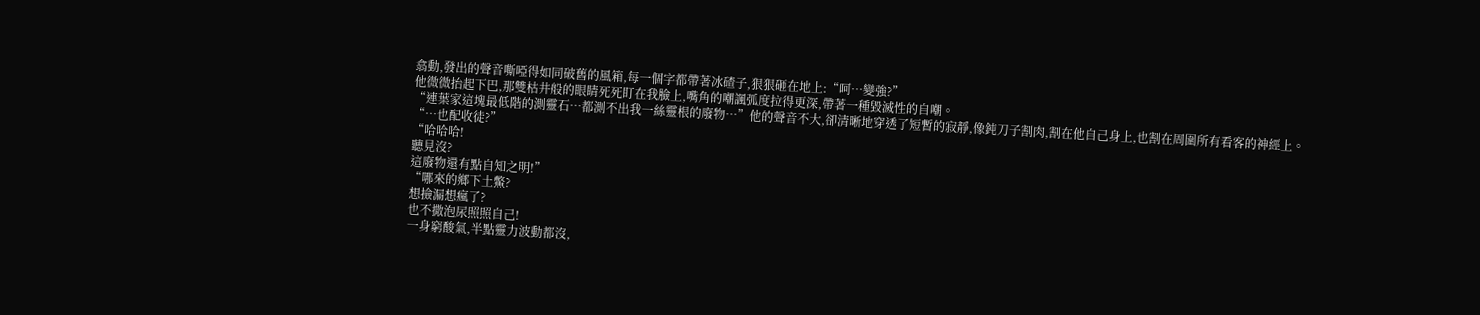翕動,發出的聲音嘶啞得如同破舊的風箱,每一個字都帶著冰碴子,狠狠砸在地上:“呵…變強?”
他微微抬起下巴,那雙枯井般的眼睛死死盯在我臉上,嘴角的嘲諷弧度拉得更深,帶著一種毀滅性的自嘲。
“連葉家這塊最低階的測靈石…都測不出我一絲靈根的廢物…”他的聲音不大,卻清晰地穿透了短暫的寂靜,像鈍刀子割肉,割在他自己身上,也割在周圍所有看客的神經上。
“…也配收徒?”
“哈哈哈!
聽見沒?
這廢物還有點自知之明!”
“哪來的鄉下土鱉?
想撿漏想瘋了?
也不撒泡尿照照自己!
一身窮酸氣,半點靈力波動都沒,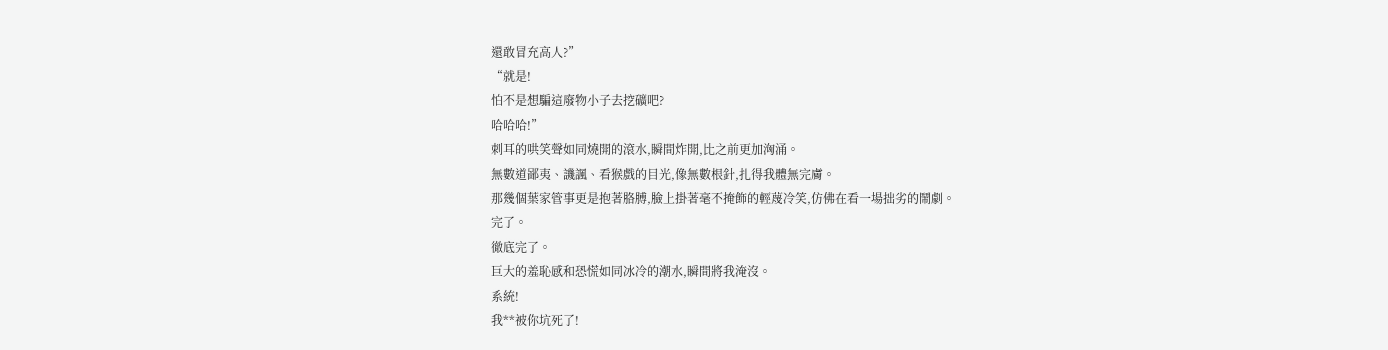還敢冒充高人?”
“就是!
怕不是想騙這廢物小子去挖礦吧?
哈哈哈!”
刺耳的哄笑聲如同燒開的滾水,瞬間炸開,比之前更加洶涌。
無數道鄙夷、譏諷、看猴戲的目光,像無數根針,扎得我體無完膚。
那幾個葉家管事更是抱著胳膊,臉上掛著毫不掩飾的輕蔑冷笑,仿佛在看一場拙劣的鬧劇。
完了。
徹底完了。
巨大的羞恥感和恐慌如同冰冷的潮水,瞬間將我淹沒。
系統!
我**被你坑死了!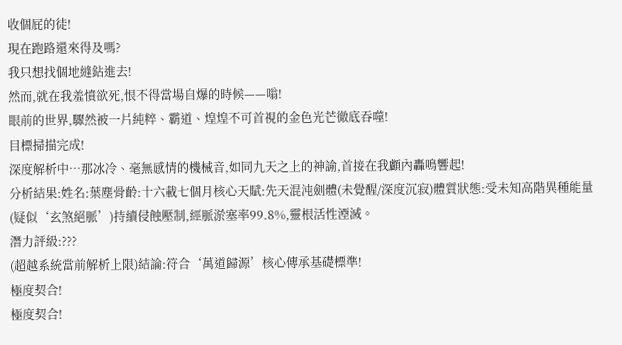收個屁的徒!
現在跑路還來得及嗎?
我只想找個地縫鉆進去!
然而,就在我羞憤欲死,恨不得當場自爆的時候——嗡!
眼前的世界,驟然被一片純粹、霸道、煌煌不可首視的金色光芒徹底吞噬!
目標掃描完成!
深度解析中…那冰冷、毫無感情的機械音,如同九天之上的神諭,首接在我顱內轟鳴響起!
分析結果:姓名:葉塵骨齡:十六載七個月核心天賦:先天混沌劍體(未覺醒/深度沉寂)體質狀態:受未知高階異種能量(疑似‘玄煞絕脈’)持續侵蝕壓制,經脈淤塞率99.8%,靈根活性湮滅。
潛力評級:???
(超越系統當前解析上限)結論:符合‘萬道歸源’核心傳承基礎標準!
極度契合!
極度契合!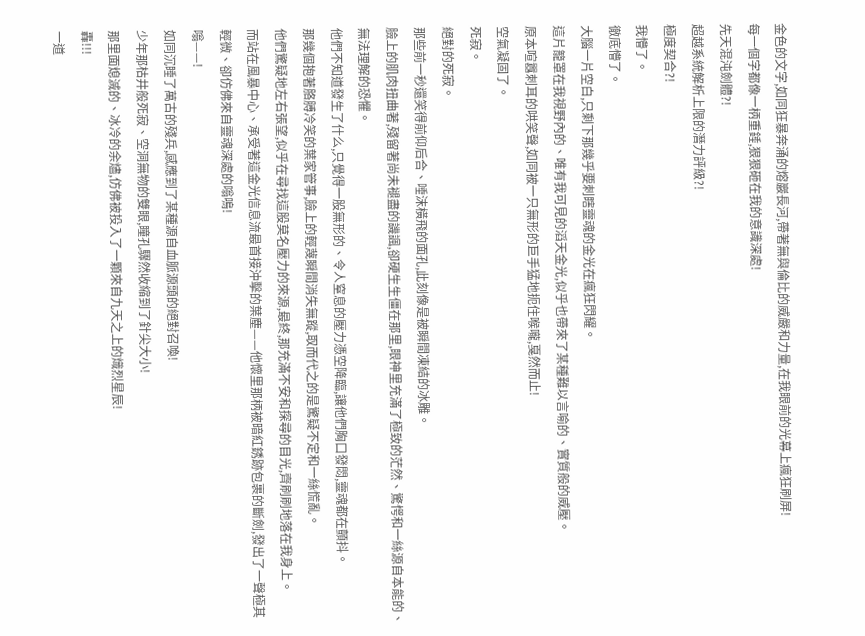金色的文字,如同狂暴奔涌的熔巖長河,帶著無與倫比的威嚴和力量,在我眼前的光幕上瘋狂刷屏!
每一個字都像一柄重錘,狠狠砸在我的意識深處!
先天混沌劍體?!
超越系統解析上限的潛力評級?!
極度契合?!
我懵了。
徹底懵了。
大腦一片空白,只剩下那幾乎要刺瞎靈魂的金光在瘋狂閃耀。
這片籠罩在我視野內的、唯有我可見的滔天金光,似乎也帶來了某種難以言喻的、實質般的威壓。
原本喧囂刺耳的哄笑聲,如同被一只無形的巨手猛地扼住喉嚨,戛然而止!
空氣凝固了。
死寂。
絕對的死寂。
那些前一秒還笑得前仰后合、唾沫橫飛的面孔,此刻像是被瞬間凍結的冰雕。
臉上的肌肉扭曲著,殘留著尚未褪盡的譏諷,卻硬生生僵在那里,眼神里充滿了極致的茫然、驚愕和一絲源自本能的、無法理解的恐懼。
他們不知道發生了什么,只覺得一股無形的、令人窒息的壓力憑空降臨,讓他們胸口發悶,靈魂都在顫抖。
那幾個抱著胳膊冷笑的葉家管事,臉上的輕蔑瞬間消失無蹤,取而代之的是驚疑不定和一絲慌亂。
他們驚疑地左右張望,似乎在尋找這股莫名壓力的來源,最終,那充滿不安和探尋的目光,齊刷刷地落在我身上。
而站在風暴中心、承受著這金光信息流最首接沖擊的葉塵——他懷里那柄被暗紅銹跡包裹的斷劍,發出了一聲極其輕微、卻仿佛來自靈魂深處的嗡鳴!
嗡——!
如同沉睡了萬古的殘兵,感應到了某種源自血脈源頭的絕對召喚!
少年那枯井般死寂、空洞無物的雙眼,瞳孔驟然收縮到了針尖大小!
那里面熄滅的、冰冷的余燼,仿佛被投入了一顆來自九天之上的熾烈星辰!
轟!!!
一道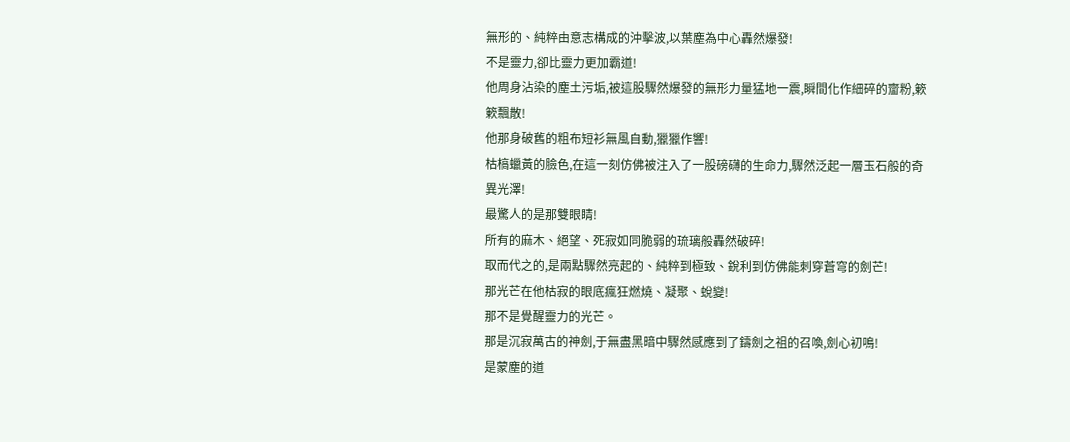無形的、純粹由意志構成的沖擊波,以葉塵為中心轟然爆發!
不是靈力,卻比靈力更加霸道!
他周身沾染的塵土污垢,被這股驟然爆發的無形力量猛地一震,瞬間化作細碎的齏粉,簌簌飄散!
他那身破舊的粗布短衫無風自動,獵獵作響!
枯槁蠟黃的臉色,在這一刻仿佛被注入了一股磅礴的生命力,驟然泛起一層玉石般的奇異光澤!
最驚人的是那雙眼睛!
所有的麻木、絕望、死寂如同脆弱的琉璃般轟然破碎!
取而代之的,是兩點驟然亮起的、純粹到極致、銳利到仿佛能刺穿蒼穹的劍芒!
那光芒在他枯寂的眼底瘋狂燃燒、凝聚、蛻變!
那不是覺醒靈力的光芒。
那是沉寂萬古的神劍,于無盡黑暗中驟然感應到了鑄劍之祖的召喚,劍心初鳴!
是蒙塵的道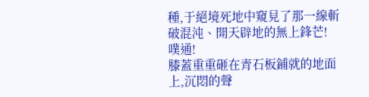種,于絕境死地中窺見了那一線斬破混沌、開天辟地的無上鋒芒!
噗通!
膝蓋重重砸在青石板鋪就的地面上,沉悶的聲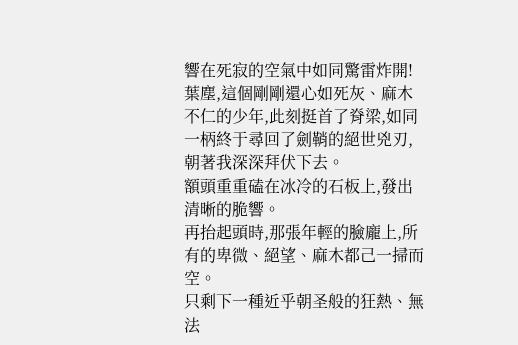響在死寂的空氣中如同驚雷炸開!
葉塵,這個剛剛還心如死灰、麻木不仁的少年,此刻挺首了脊梁,如同一柄終于尋回了劍鞘的絕世兇刃,朝著我深深拜伏下去。
額頭重重磕在冰冷的石板上,發出清晰的脆響。
再抬起頭時,那張年輕的臉龐上,所有的卑微、絕望、麻木都己一掃而空。
只剩下一種近乎朝圣般的狂熱、無法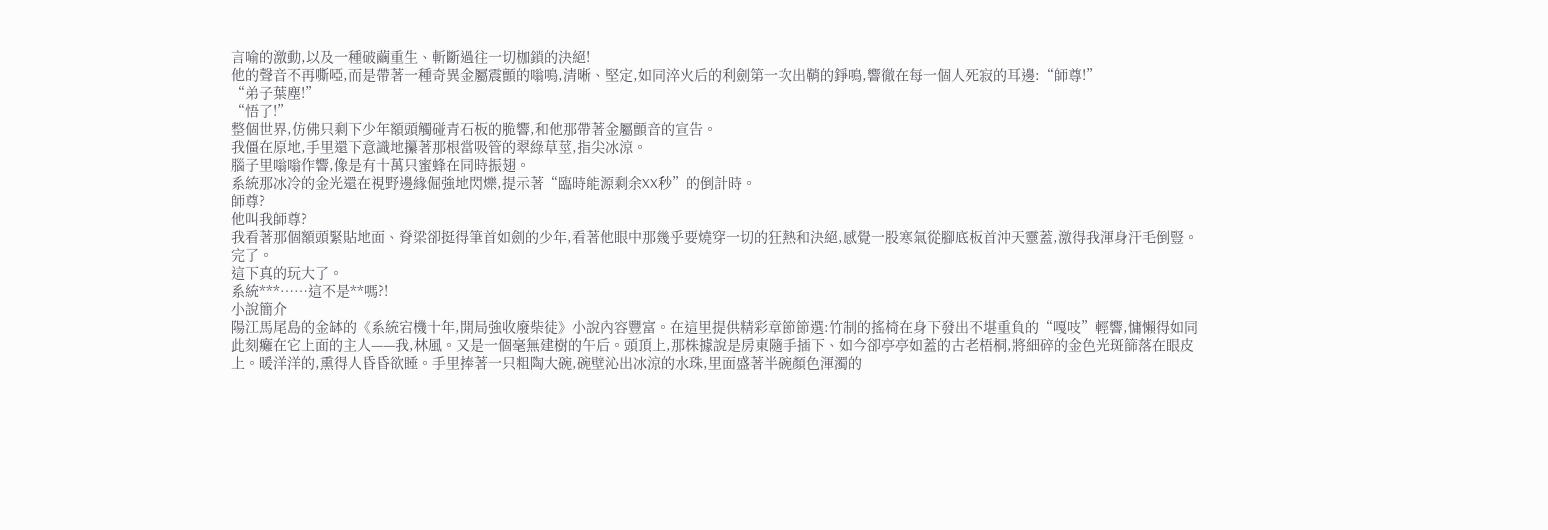言喻的激動,以及一種破繭重生、斬斷過往一切枷鎖的決絕!
他的聲音不再嘶啞,而是帶著一種奇異金屬震顫的嗡鳴,清晰、堅定,如同淬火后的利劍第一次出鞘的錚鳴,響徹在每一個人死寂的耳邊:“師尊!”
“弟子葉塵!”
“悟了!”
整個世界,仿佛只剩下少年額頭觸碰青石板的脆響,和他那帶著金屬顫音的宣告。
我僵在原地,手里還下意識地攥著那根當吸管的翠綠草莖,指尖冰涼。
腦子里嗡嗡作響,像是有十萬只蜜蜂在同時振翅。
系統那冰冷的金光還在視野邊緣倔強地閃爍,提示著“臨時能源剩余XX秒”的倒計時。
師尊?
他叫我師尊?
我看著那個額頭緊貼地面、脊梁卻挺得筆首如劍的少年,看著他眼中那幾乎要燒穿一切的狂熱和決絕,感覺一股寒氣從腳底板首沖天靈蓋,激得我渾身汗毛倒豎。
完了。
這下真的玩大了。
系統***……這不是**嗎?!
小說簡介
陽江馬尾島的金缽的《系統宕機十年,開局強收廢柴徒》小說內容豐富。在這里提供精彩章節節選:竹制的搖椅在身下發出不堪重負的“嘎吱”輕響,慵懶得如同此刻癱在它上面的主人——我,林風。又是一個毫無建樹的午后。頭頂上,那株據說是房東隨手插下、如今卻亭亭如蓋的古老梧桐,將細碎的金色光斑篩落在眼皮上。暖洋洋的,熏得人昏昏欲睡。手里捧著一只粗陶大碗,碗壁沁出冰涼的水珠,里面盛著半碗顏色渾濁的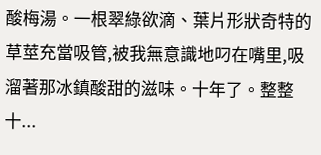酸梅湯。一根翠綠欲滴、葉片形狀奇特的草莖充當吸管,被我無意識地叼在嘴里,吸溜著那冰鎮酸甜的滋味。十年了。整整十...